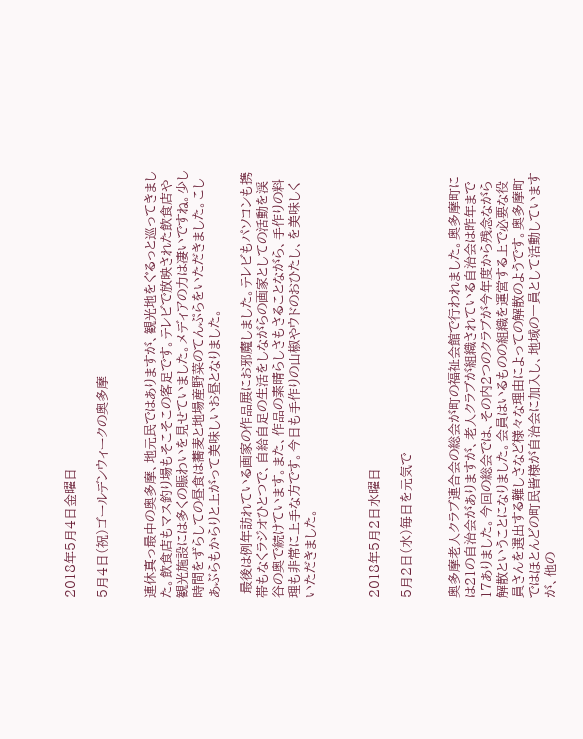2018年5月4日金曜日

5月4日(祝)ゴールデンウィークの奥多摩


連休真っ最中の奥多摩、地元民ではありますが、観光地をぐるっと巡ってきました。飲食店もマス釣り場もそこそこの客足です。テレビで放映された飲食店や観光施設には多くの賑わいを見せていました。メディアの力は凄いですね。少し時間をずらしての昼食は蕎麦と地場産野菜のてんぷらをいただきました。こしあぶらもからりと上がって美味しいお昼となりました。

 最後は例年訪れている画家の作品展にお邪魔しました。テレビもパソコンも携帯もなくラジオひとつで、自給自足の生活をしながらの画家としての活動を渓谷の奥で続けています。また、作品の素晴らしさもさることながら、手作りの料理も非常に上手な方です。今日も手作りの山椒やウドのおひたし、を美味しくいただきました。



2018年5月2日水曜日

5月2日(水)毎日を元気で


奥多摩老人クラブ連合会の総会が町の福祉会館で行われました。奥多摩町には21の自治会がありますが、老人クラブが組織されている自治会は昨年まで17ありました。今回の総会では、その内2つのクラブが今年度から残念ながら解散ということになりました。会員はいるものの組織を運営する上で必要な役員さんを選出する難しさなど様々な理由によっての解散のようです。奥多摩町ではほとんどの町民皆様が自治会に加入し、地域の一員として活動していますが、他の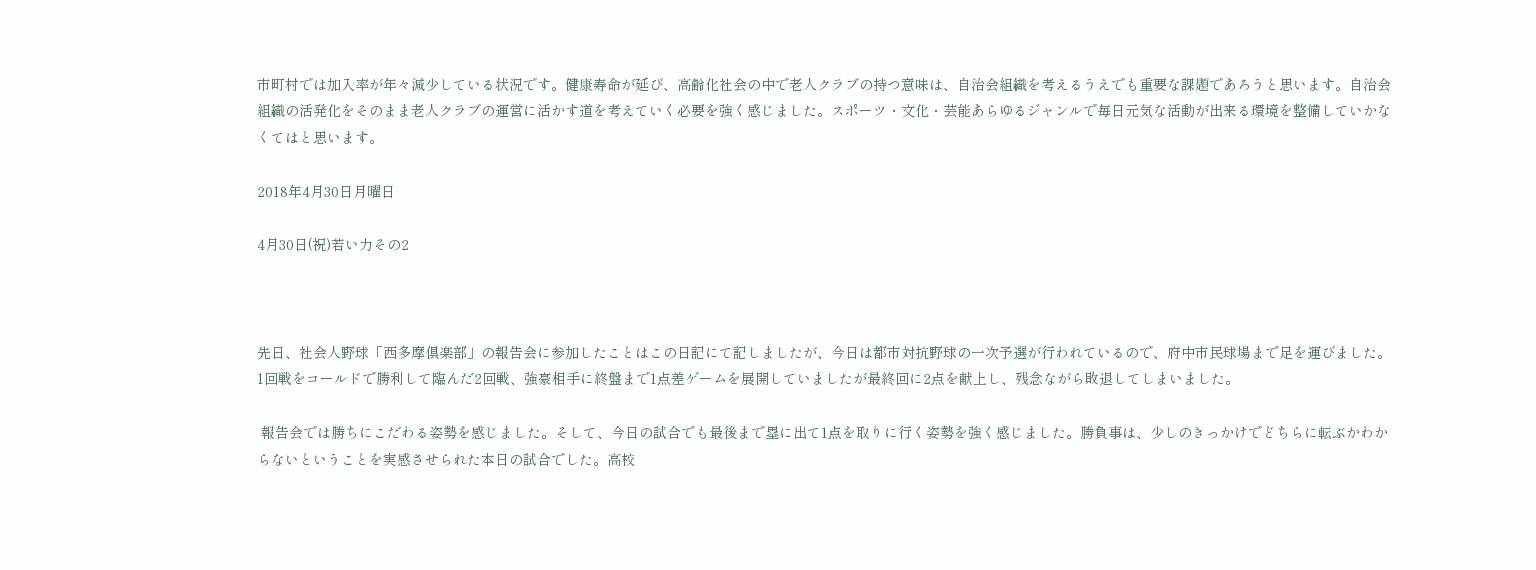市町村では加入率が年々減少している状況です。健康寿命が延び、高齢化社会の中で老人クラブの持つ意味は、自治会組織を考えるうえでも重要な課題であろうと思います。自治会組織の活発化をそのまま老人クラブの運営に活かす道を考えていく必要を強く感じました。スポーツ・文化・芸能あらゆるジャンルで毎日元気な活動が出来る環境を整備していかなくてはと思います。

2018年4月30日月曜日

4月30日(祝)若い力その2



先日、社会人野球「西多摩倶楽部」の報告会に参加したことはこの日記にて記しましたが、今日は都市対抗野球の一次予選が行われているので、府中市民球場まで足を運びました。1回戦をコールドで勝利して臨んだ2回戦、強豪相手に終盤まで1点差ゲームを展開していましたが最終回に2点を献上し、残念ながら敗退してしまいました。

 報告会では勝ちにこだわる姿勢を感じました。そして、今日の試合でも最後まで塁に出て1点を取りに行く姿勢を強く感じました。勝負事は、少しのきっかけでどちらに転ぶかわからないということを実感させられた本日の試合でした。高校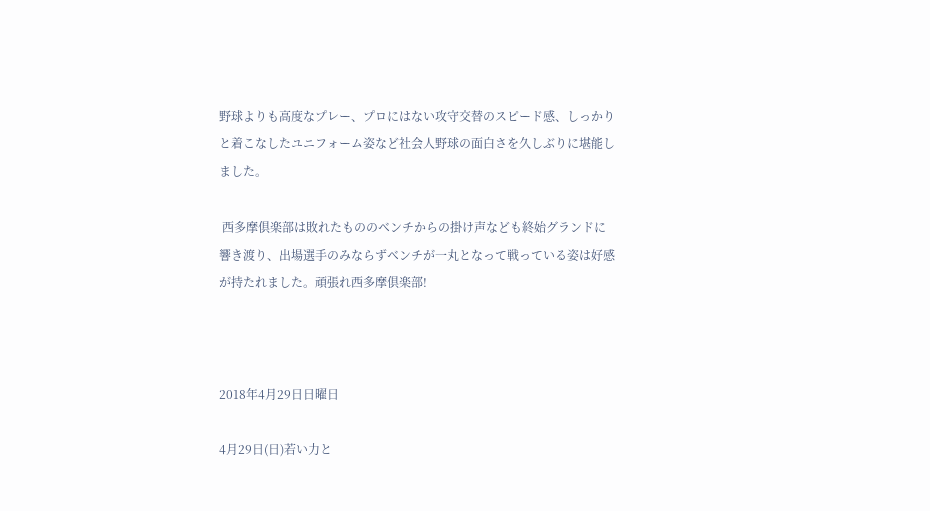野球よりも高度なプレー、プロにはない攻守交替のスピード感、しっかりと着こなしたユニフォーム姿など社会人野球の面白さを久しぶりに堪能しました。

 西多摩倶楽部は敗れたもののベンチからの掛け声なども終始グランドに響き渡り、出場選手のみならずベンチが一丸となって戦っている姿は好感が持たれました。頑張れ西多摩倶楽部!



2018年4月29日日曜日

4月29日(日)若い力と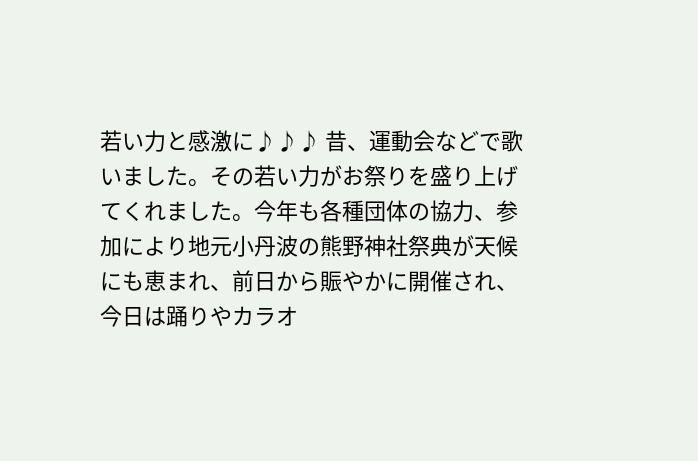若い力と感激に♪♪♪ 昔、運動会などで歌いました。その若い力がお祭りを盛り上げてくれました。今年も各種団体の協力、参加により地元小丹波の熊野神社祭典が天候にも恵まれ、前日から賑やかに開催され、今日は踊りやカラオ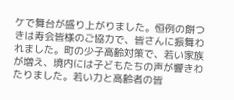ケで舞台が盛り上がりました。恒例の餅つきは寿会皆様のご協力で、皆さんに振舞われました。町の少子高齢対策で、若い家族が増え、境内には子どもたちの声が響きわたりました。若い力と高齢者の皆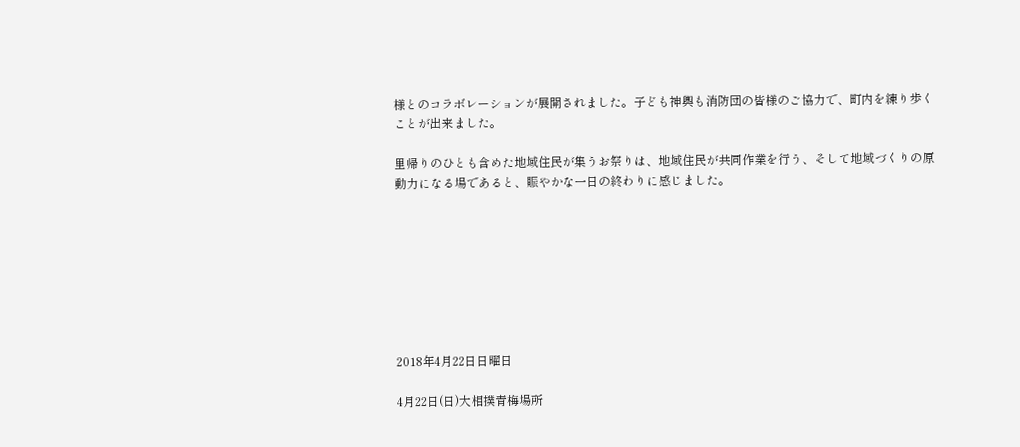様とのコラボレーションが展開されました。子ども神輿も消防団の皆様のご協力で、町内を練り歩くことが出来ました。

里帰りのひとも含めた地域住民が集うお祭りは、地域住民が共同作業を行う、そして地域づくりの原動力になる場であると、賑やかな一日の終わりに感じました。








2018年4月22日日曜日

4月22日(日)大相撲青梅場所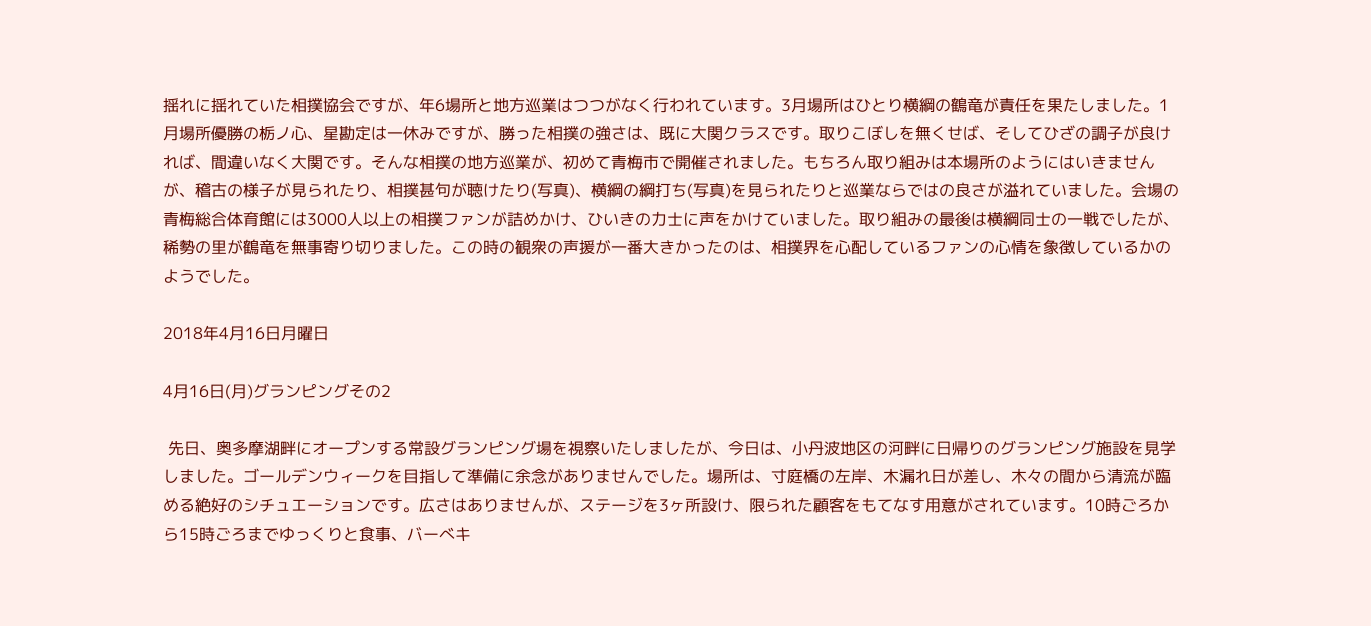揺れに揺れていた相撲協会ですが、年6場所と地方巡業はつつがなく行われています。3月場所はひとり横綱の鶴竜が責任を果たしました。1月場所優勝の栃ノ心、星勘定は一休みですが、勝った相撲の強さは、既に大関クラスです。取りこぼしを無くせば、そしてひざの調子が良ければ、間違いなく大関です。そんな相撲の地方巡業が、初めて青梅市で開催されました。もちろん取り組みは本場所のようにはいきませんが、稽古の様子が見られたり、相撲甚句が聴けたり(写真)、横綱の綱打ち(写真)を見られたりと巡業ならではの良さが溢れていました。会場の青梅総合体育館には3000人以上の相撲ファンが詰めかけ、ひいきの力士に声をかけていました。取り組みの最後は横綱同士の一戦でしたが、稀勢の里が鶴竜を無事寄り切りました。この時の観衆の声援が一番大きかったのは、相撲界を心配しているファンの心情を象徴しているかのようでした。

2018年4月16日月曜日

4月16日(月)グランピングその2

 先日、奥多摩湖畔にオープンする常設グランピング場を視察いたしましたが、今日は、小丹波地区の河畔に日帰りのグランピング施設を見学しました。ゴールデンウィークを目指して準備に余念がありませんでした。場所は、寸庭橋の左岸、木漏れ日が差し、木々の間から清流が臨める絶好のシチュエーションです。広さはありませんが、ステージを3ヶ所設け、限られた顧客をもてなす用意がされています。10時ごろから15時ごろまでゆっくりと食事、バーべキ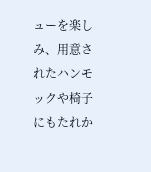ューを楽しみ、用意されたハンモックや椅子にもたれか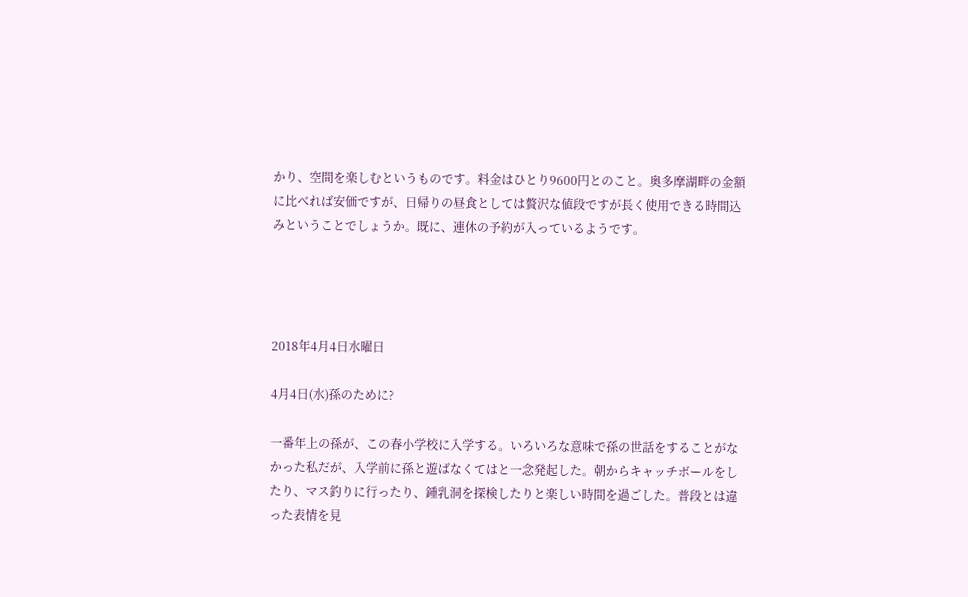かり、空間を楽しむというものです。料金はひとり9600円とのこと。奥多摩湖畔の金額に比べれば安価ですが、日帰りの昼食としては贅沢な値段ですが長く使用できる時間込みということでしょうか。既に、連休の予約が入っているようです。




2018年4月4日水曜日

4月4日(水)孫のために?

一番年上の孫が、この春小学校に入学する。いろいろな意味で孫の世話をすることがなかった私だが、入学前に孫と遊ばなくてはと一念発起した。朝からキャッチボールをしたり、マス釣りに行ったり、鍾乳洞を探検したりと楽しい時間を過ごした。普段とは違った表情を見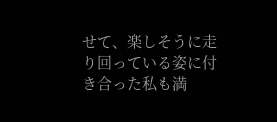せて、楽しそうに走り回っている姿に付き合った私も満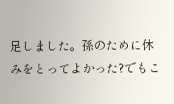足しました。孫のために休みをとってよかった?でもこ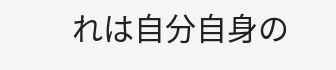れは自分自身の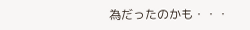為だったのかも・・・